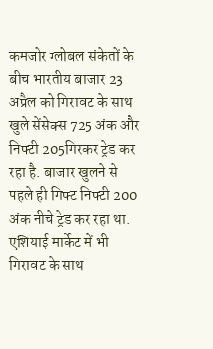कमजोर ग्लोबल संकेतों के बीच भारतीय बाजार 23 अप्रैल को गिरावट के साथ खुले सेंसेक्स 725 अंक और निफ्टी 205गिरकर ट्रेड कर रहा है. बाजार खुलने से पहले ही गिफ्ट निफ्टी 200 अंक नीचे ट्रेड कर रहा था. एशियाई मार्केट में भी गिरावट के साथ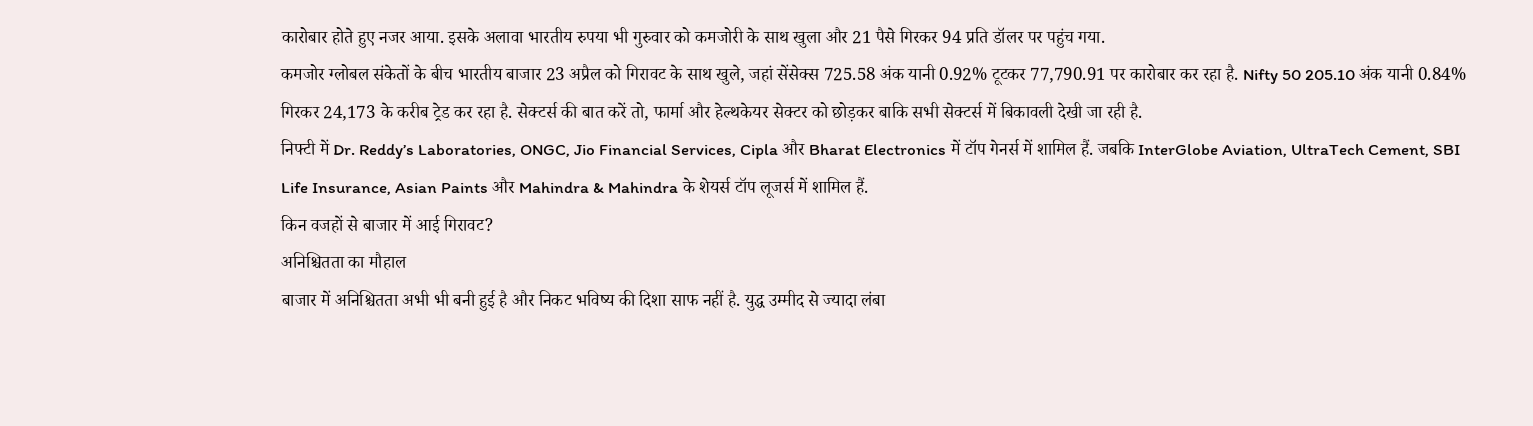कारोबार होते हुए नजर आया. इसके अलावा भारतीय रुपया भी गुरुवार को कमजोरी के साथ खुला और 21 पैसे गिरकर 94 प्रति डॉलर पर पहुंच गया.
कमजोर ग्लोबल संकेतों के बीच भारतीय बाजार 23 अप्रैल को गिरावट के साथ खुले, जहां सेंसेक्स 725.58 अंक यानी 0.92% टूटकर 77,790.91 पर कारोबार कर रहा है. Nifty 50 205.10 अंक यानी 0.84% गिरकर 24,173 के करीब ट्रेड कर रहा है. सेक्टर्स की बात करें तो, फार्मा और हेल्थकेयर सेक्टर को छोड़कर बाकि सभी सेक्टर्स में बिकावली देखी जा रही है.
निफ्टी में Dr. Reddy’s Laboratories, ONGC, Jio Financial Services, Cipla और Bharat Electronics में टॉप गेनर्स में शामिल हैं. जबकि InterGlobe Aviation, UltraTech Cement, SBI Life Insurance, Asian Paints और Mahindra & Mahindra के शेयर्स टॉप लूजर्स में शामिल हैं.
किन वजहों से बाजार में आई गिरावट?
अनिश्चितता का मौहाल
बाजार में अनिश्चितता अभी भी बनी हुई है और निकट भविष्य की दिशा साफ नहीं है. युद्ध उम्मीद से ज्यादा लंबा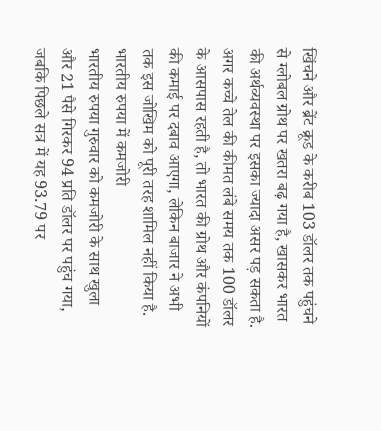खिंचने और ब्रेंट क्रूड के करीब 103 डॉलर तक पहुंचने से ग्लोबल ग्रोथ पर खतरा बढ़ गया है, खासकर भारत की अर्थव्यवस्था पर इसका ज्यादा असर पड़ सकता है. अगर कच्चे तेल की कीमत लंबे समय तक 100 डॉलर के आसपास रहती है, तो भारत की ग्रोथ और कंपनियों की कमाई पर दबाव आएगा, लेकिन बाजार ने अभी तक इस जोखिम को पूरी तरह शामिल नहीं किया है.
भारतीय रुपया में कमजोरी
भारतीय रुपया गुरुवार को कमजोरी के साथ खुला और 21 पैसे गिरकर 94 प्रति डॉलर पर पहुंच गया, जबकि पिछले सत्र में यह 93.79 पर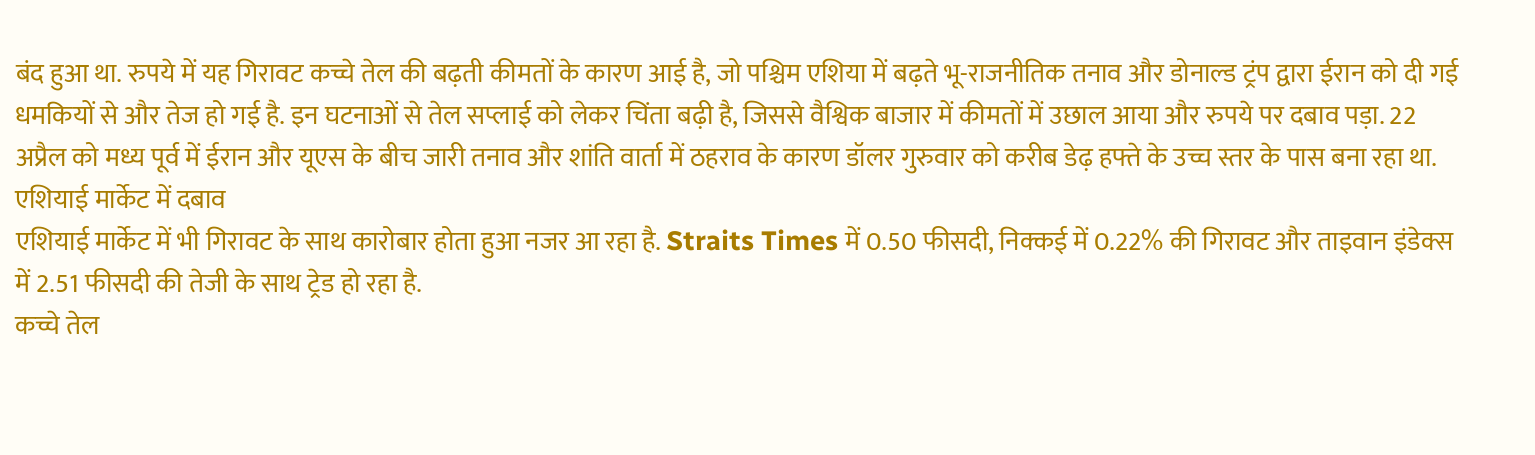बंद हुआ था. रुपये में यह गिरावट कच्चे तेल की बढ़ती कीमतों के कारण आई है, जो पश्चिम एशिया में बढ़ते भू-राजनीतिक तनाव और डोनाल्ड ट्रंप द्वारा ईरान को दी गई धमकियों से और तेज हो गई है. इन घटनाओं से तेल सप्लाई को लेकर चिंता बढ़ी है, जिससे वैश्विक बाजार में कीमतों में उछाल आया और रुपये पर दबाव पड़ा. 22 अप्रैल को मध्य पूर्व में ईरान और यूएस के बीच जारी तनाव और शांति वार्ता में ठहराव के कारण डॉलर गुरुवार को करीब डेढ़ हफ्ते के उच्च स्तर के पास बना रहा था.
एशियाई मार्केट में दबाव
एशियाई मार्केट में भी गिरावट के साथ कारोबार होता हुआ नजर आ रहा है. Straits Times में 0.50 फीसदी, निक्कई में 0.22% की गिरावट और ताइवान इंडेक्स में 2.51 फीसदी की तेजी के साथ ट्रेड हो रहा है.
कच्चे तेल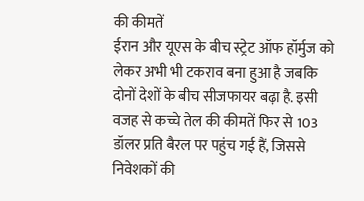की कीमतें
ईरान और यूएस के बीच स्ट्रेट ऑफ हॉर्मुज को लेकर अभी भी टकराव बना हुआ है जबकि दोनों देशों के बीच सीजफायर बढ़ा है. इसी वजह से कच्चे तेल की कीमतें फिर से 103 डॉलर प्रति बैरल पर पहुंच गई हैं, जिससे निवेशकों की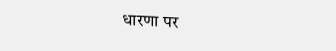धारणा पर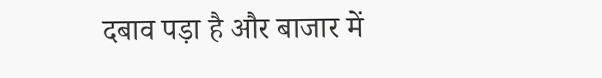दबाव पड़ा है और बाजार में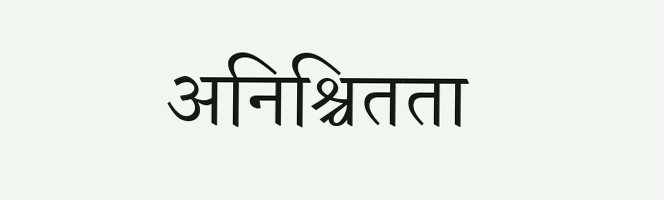अनिश्चितता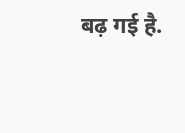बढ़ गई है.